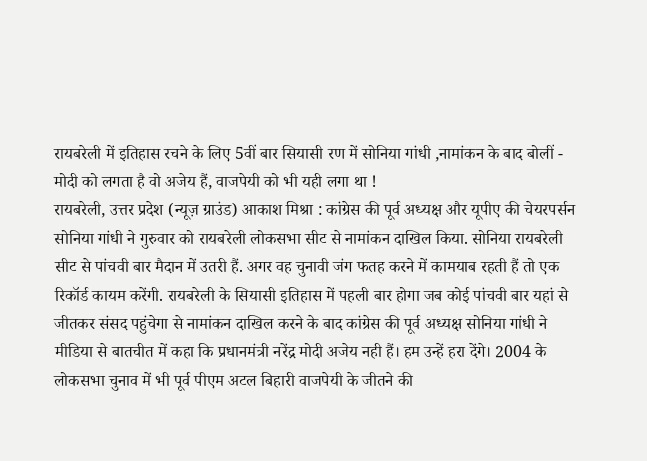रायबरेली में इतिहास रचने के लिए 5वीं बार सियासी रण में सोनिया गांधी ,नामांकन के बाद बोलीं - मोदी को लगता है वो अजेय हैं, वाजपेयी को भी यही लगा था !
रायबरेली, उत्तर प्रदेश (न्यूज़ ग्राउंड) आकाश मिश्रा : कांग्रेस की पूर्व अध्यक्ष और यूपीए की चेयरपर्सन सोनिया गांधी ने गुरुवार को रायबरेली लोकसभा सीट से नामांकन दाखिल किया. सोनिया रायबरेली सीट से पांचवी बार मैदान में उतरी हैं. अगर वह चुनावी जंग फतह करने में कामयाब रहती हैं तो एक रिकॉर्ड कायम करेंगी. रायबरेली के सियासी इतिहास में पहली बार होगा जब कोई पांचवी बार यहां से जीतकर संसद पहुंचेगा से नामांकन दाखिल करने के बाद कांग्रेस की पूर्व अध्यक्ष सोनिया गांधी ने मीडिया से बातचीत में कहा कि प्रधानमंत्री नरेंद्र मोदी अजेय नही हैं। हम उन्हें हरा देंगे। 2004 के लोकसभा चुनाव में भी पूर्व पीएम अटल बिहारी वाजपेयी के जीतने की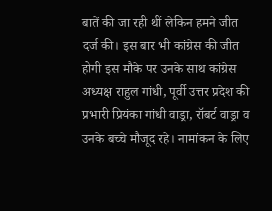बातें की जा रही थीं लेकिन हमने जीत दर्ज की। इस बार भी कांग्रेस की जीत होगी इस मौके पर उनके साथ कांग्रेस अध्यक्ष राहुल गांधी, पूर्वी उत्तर प्रदेश की प्रभारी प्रियंका गांधी वाड्रा, रॉबर्ट वाड्रा व उनके बच्चे मौजूद रहे। नामांकन के लिए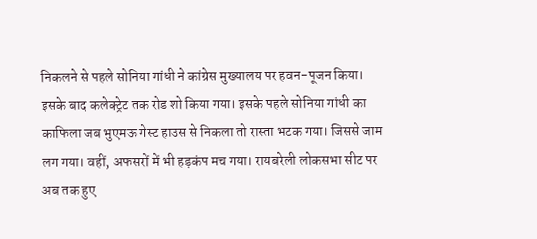निकलने से पहले सोनिया गांधी ने कांग्रेस मुख्यालय पर हवन-पूजन किया। इसके बाद कलेक्ट्रेट तक रोड शो किया गया। इसके पहले सोनिया गांधी का काफिला जब भुएमऊ गेस्ट हाउस से निकला तो रास्ता भटक गया। जिससे जाम लग गया। वहीं, अफसरों में भी हड़कंप मच गया। रायबरेली लोकसभा सीट पर अब तक हुए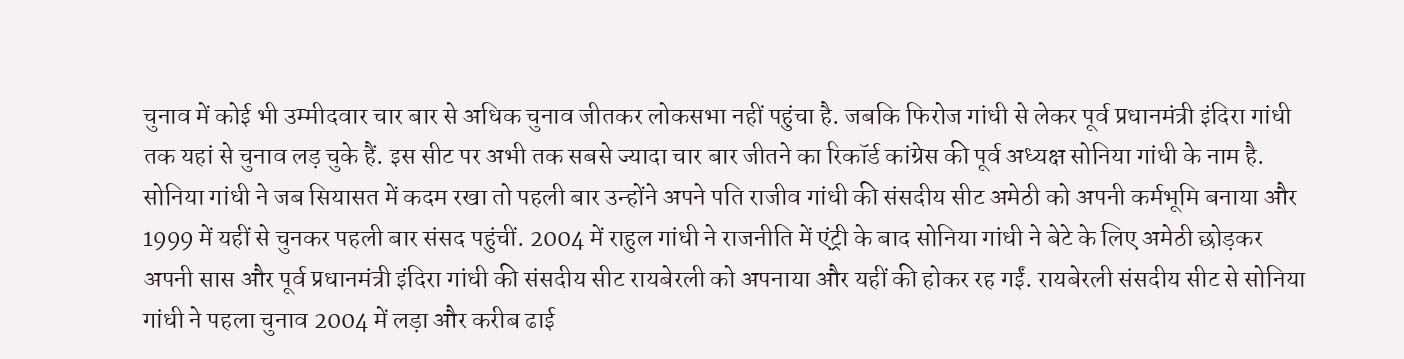चुनाव में कोई भी उम्मीदवार चार बार से अधिक चुनाव जीतकर लोकसभा नहीं पहुंचा है. जबकि फिरोज गांधी से लेकर पूर्व प्रधानमंत्री इंदिरा गांधी तक यहां से चुनाव लड़ चुके हैं. इस सीट पर अभी तक सबसे ज्यादा चार बार जीतने का रिकॉर्ड कांग्रेस की पूर्व अध्यक्ष सोनिया गांधी के नाम है. सोनिया गांधी ने जब सियासत में कदम रखा तो पहली बार उन्होंने अपने पति राजीव गांधी की संसदीय सीट अमेठी को अपनी कर्मभूमि बनाया और 1999 में यहीं से चुनकर पहली बार संसद पहुंचीं. 2004 में राहुल गांधी ने राजनीति में एंट्री के बाद सोनिया गांधी ने बेटे के लिए अमेठी छोड़कर अपनी सास और पूर्व प्रधानमंत्री इंदिरा गांधी की संसदीय सीट रायबेरली को अपनाया और यहीं की होकर रह गईं. रायबेरली संसदीय सीट से सोनिया गांधी ने पहला चुनाव 2004 में लड़ा और करीब ढाई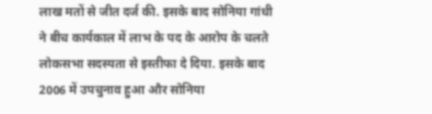लाख मतों से जीत दर्ज की. इसके बाद सोनिया गांधी ने बीच कार्यकाल में लाभ के पद के आरोप के चलते लोकसभा सदस्यता से इस्तीफा दे दिया. इसके बाद 2006 में उपचुनाव हुआ और सोनिया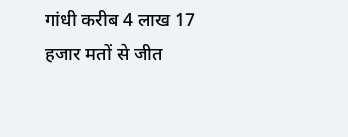गांधी करीब 4 लाख 17 हजार मतों से जीत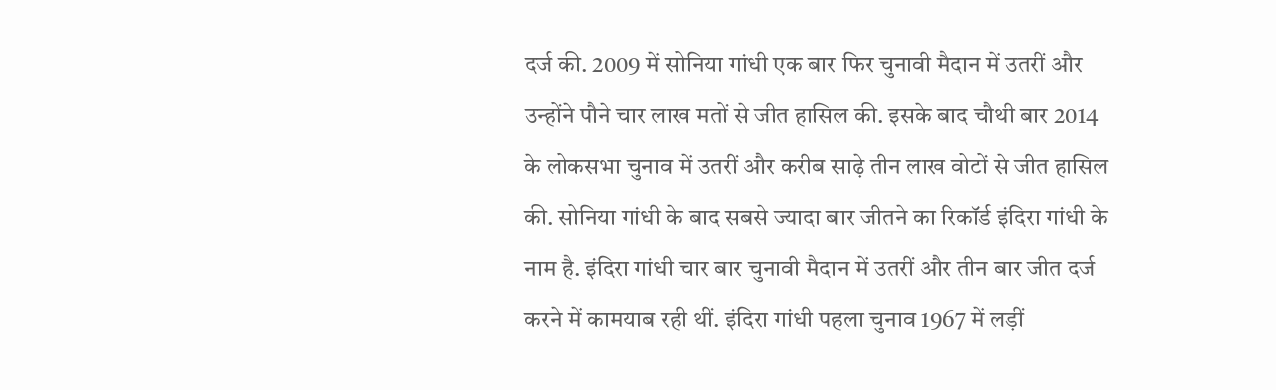दर्ज की. 2009 में सोनिया गांधी एक बार फिर चुनावी मैदान में उतरीं और उन्होंने पौने चार लाख मतों से जीत हासिल की. इसके बाद चौथी बार 2014 के लोकसभा चुनाव में उतरीं और करीब साढ़े तीन लाख वोटों से जीत हासिल की. सोनिया गांधी के बाद सबसे ज्यादा बार जीतने का रिकॉर्ड इंदिरा गांधी के नाम है. इंदिरा गांधी चार बार चुनावी मैदान में उतरीं और तीन बार जीत दर्ज करने में कामयाब रही थीं. इंदिरा गांधी पहला चुनाव 1967 में लड़ीं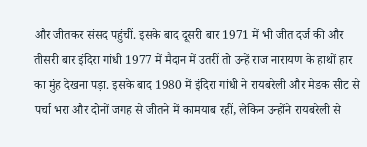और जीतकर संसद पहुंचीं. इसके बाद दूसरी बार 1971 में भी जीत दर्ज की और तीसरी बार इंदिरा गांधी 1977 में मैदान में उतरीं तो उन्हें राज नारायण के हाथों हार का मुंह देखना पड़ा. इसके बाद 1980 में इंदिरा गांधी ने रायबरेली और मेडक सीट से पर्चा भरा और दोनों जगह से जीतने में कामयाब रहीं, लेकिन उन्होंने रायबरेली से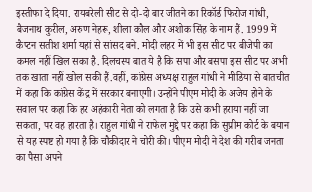इस्तीफा दे दिया. रायबरेली सीट से दो-दो बार जीतने का रिकॉर्ड फिरोज गांधी, बैजनाथ कुरील, अरुण नेहरू, शीला कौल और अशोक सिंह के नाम हैं. 1999 में कैप्टन सतीश शर्मा यहां से सांसद बने. मोदी लहर में भी इस सीट पर बीजेपी का कमल नहीं खिल सका है. दिलचस्प बात ये है कि सपा और बसपा इस सीट पर अभी तक खाता नहीं खोल सकी हैं.वहीं, कांग्रेस अध्यक्ष राहुल गांधी ने मीडिया से बातचीत में कहा कि कांग्रेस केंद्र में सरकार बनाएगी। उन्होंने पीएम मोदी के अजेय होने के सवाल पर कहा कि हर अहंकारी नेता को लगता है कि उसे कभी हराया नहीं जा सकता, पर वह हारता है। राहुल गांधी ने राफेल मुद्दे पर कहा कि सुप्रीम कोर्ट के बयान से यह स्पष्ट हो गया है कि चौकीदार ने चोरी की। पीएम मोदी ने देश की गरीब जनता का पैसा अपने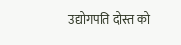उद्योगपति दोस्त को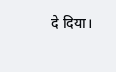दे दिया।